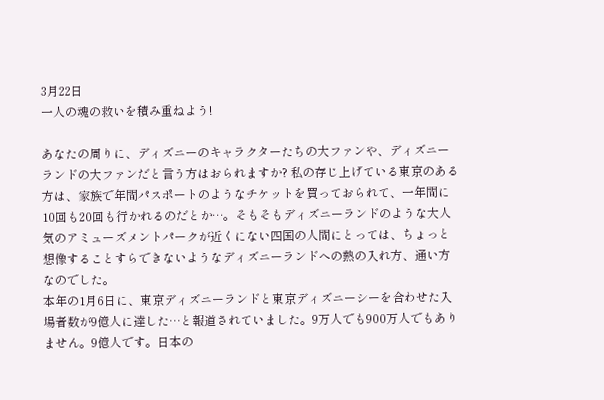3月22日
一人の魂の救いを積み重ねよう!

あなたの周りに、ディズニーのキャラクターたちの大ファンや、ディズニーランドの大ファンだと言う方はおられますか? 私の存じ上げている東京のある方は、家族で年間パスポートのようなチケットを買っておられて、一年間に10回も20回も行かれるのだとか…。そもそもディズニーランドのような大人気のアミューズメントパークが近くにない四国の人間にとっては、ちょっと想像することすらできないようなディズニーランドへの熱の入れ方、通い方なのでした。
本年の1月6日に、東京ディズニーランドと東京ディズニーシーを合わせた入場者数が9億人に達した…と報道されていました。9万人でも900万人でもありません。9億人です。日本の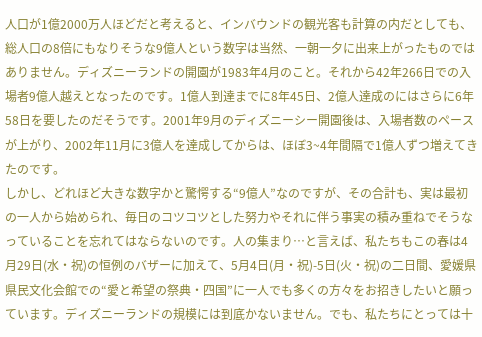人口が1億2000万人ほどだと考えると、インバウンドの観光客も計算の内だとしても、総人口の8倍にもなりそうな9億人という数字は当然、一朝一夕に出来上がったものではありません。ディズニーランドの開園が1983年4月のこと。それから42年266日での入場者9億人越えとなったのです。1億人到達までに8年45日、2億人達成のにはさらに6年58日を要したのだそうです。2001年9月のディズニーシー開園後は、入場者数のペースが上がり、2002年11月に3億人を達成してからは、ほぼ3~4年間隔で1億人ずつ増えてきたのです。
しかし、どれほど大きな数字かと驚愕する“9億人”なのですが、その合計も、実は最初の一人から始められ、毎日のコツコツとした努力やそれに伴う事実の積み重ねでそうなっていることを忘れてはならないのです。人の集まり…と言えば、私たちもこの春は4月29日(水・祝)の恒例のバザーに加えて、5月4日(月・祝)-5日(火・祝)の二日間、愛媛県県民文化会館での“愛と希望の祭典・四国”に一人でも多くの方々をお招きしたいと願っています。ディズニーランドの規模には到底かないません。でも、私たちにとっては十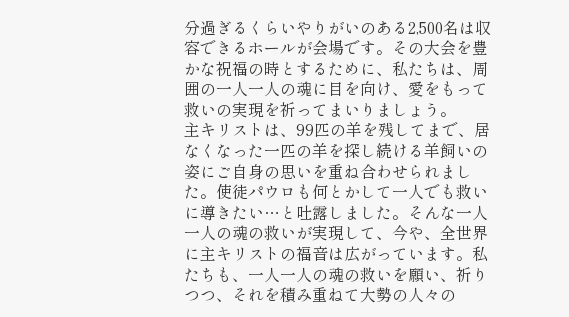分過ぎるくらいやりがいのある2,500名は収容できるホールが会場です。その大会を豊かな祝福の時とするために、私たちは、周囲の一人一人の魂に目を向け、愛をもって救いの実現を祈ってまいりましょう。
主キリストは、99匹の羊を残してまで、居なくなった一匹の羊を探し続ける羊飼いの姿にご自身の思いを重ね合わせられました。使徒パウロも何とかして一人でも救いに導きたい…と吐露しました。そんな一人一人の魂の救いが実現して、今や、全世界に主キリストの福音は広がっています。私たちも、一人一人の魂の救いを願い、祈りつつ、それを積み重ねて大勢の人々の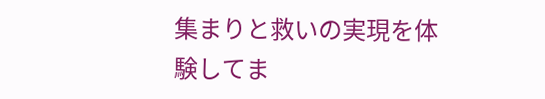集まりと救いの実現を体験してま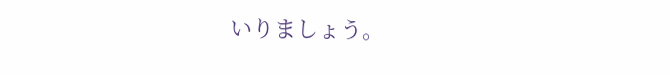いりましょう。